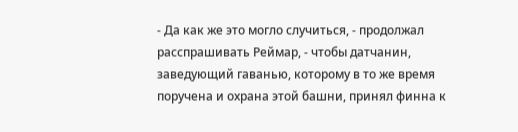- Да как же это могло случиться, - продолжал расспрашивать Реймар, - чтобы датчанин, заведующий гаванью, которому в то же время поручена и охрана этой башни, принял финна к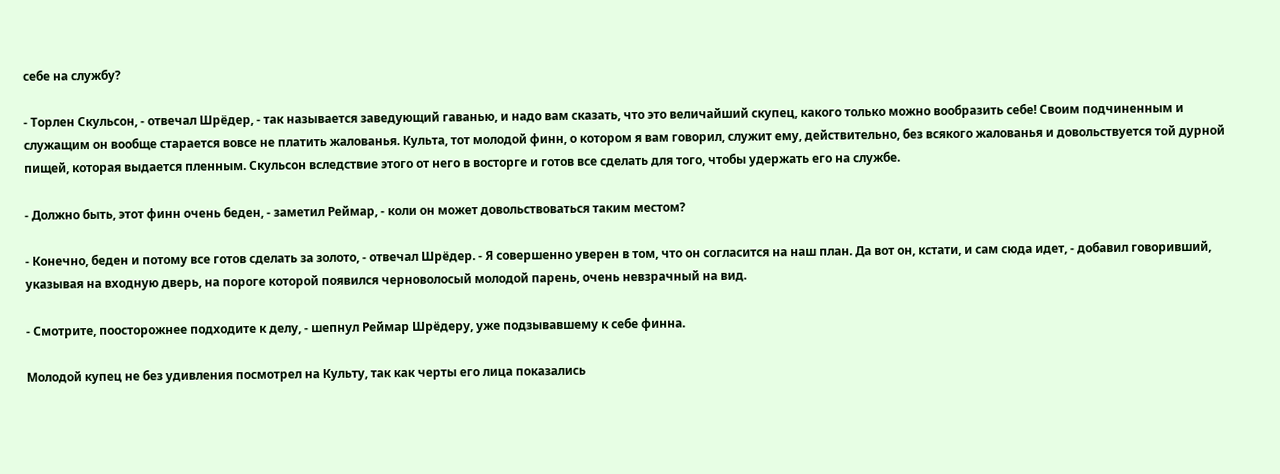себе на службу?

- Торлен Скульсон, - отвечал Шрёдер, - так называется заведующий гаванью, и надо вам сказать, что это величайший скупец, какого только можно вообразить себе! Своим подчиненным и служащим он вообще старается вовсе не платить жалованья. Культа, тот молодой финн, о котором я вам говорил, служит ему, действительно, без всякого жалованья и довольствуется той дурной пищей, которая выдается пленным. Скульсон вследствие этого от него в восторге и готов все сделать для того, чтобы удержать его на службе.

- Должно быть, этот финн очень беден, - заметил Реймар, - коли он может довольствоваться таким местом?

- Конечно, беден и потому все готов сделать за золото, - отвечал Шрёдер. - Я совершенно уверен в том, что он согласится на наш план. Да вот он, кстати, и сам сюда идет, - добавил говоривший, указывая на входную дверь, на пороге которой появился черноволосый молодой парень, очень невзрачный на вид.

- Смотрите, поосторожнее подходите к делу, - шепнул Реймар Шрёдеру, уже подзывавшему к себе финна.

Молодой купец не без удивления посмотрел на Культу, так как черты его лица показались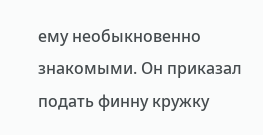ему необыкновенно знакомыми. Он приказал подать финну кружку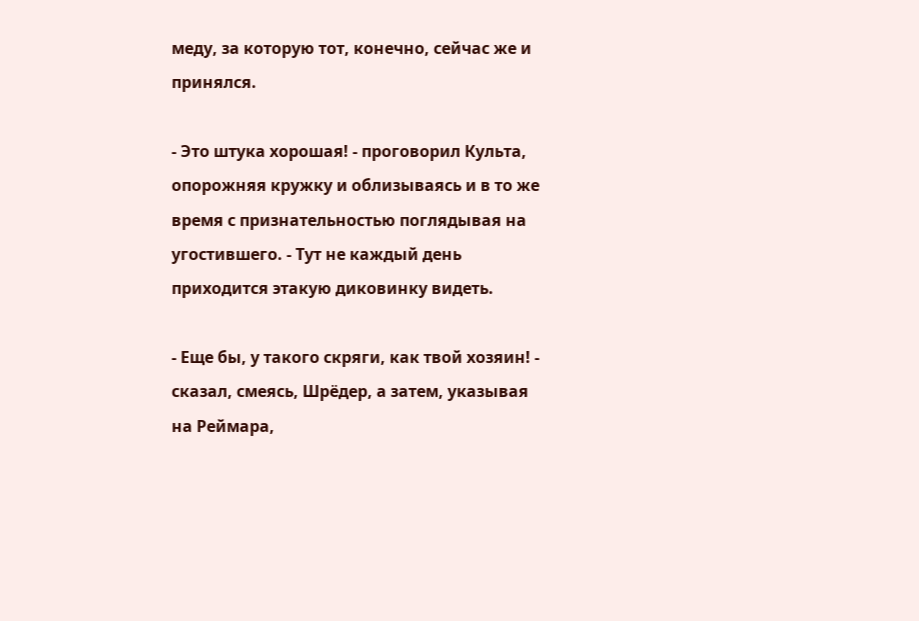меду, за которую тот, конечно, сейчас же и принялся.

- Это штука хорошая! - проговорил Культа, опорожняя кружку и облизываясь и в то же время с признательностью поглядывая на угостившего. - Тут не каждый день приходится этакую диковинку видеть.

- Еще бы, у такого скряги, как твой хозяин! - сказал, смеясь, Шрёдер, а затем, указывая на Реймара,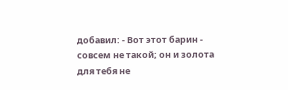добавил: - Вот этот барин - совсем не такой; он и золота для тебя не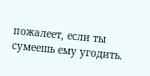пожалеет, если ты сумеешь ему угодить.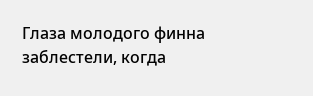Глаза молодого финна заблестели, когда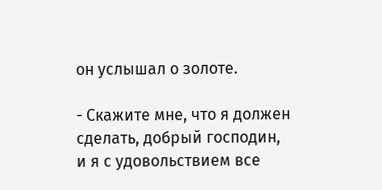он услышал о золоте.

- Скажите мне, что я должен сделать, добрый господин, и я с удовольствием все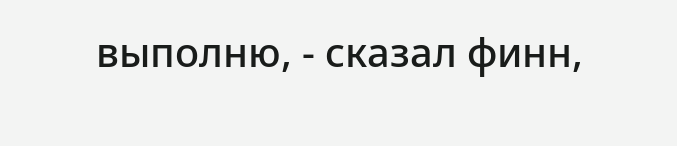выполню, - сказал финн,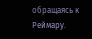обращаясь к Реймару.